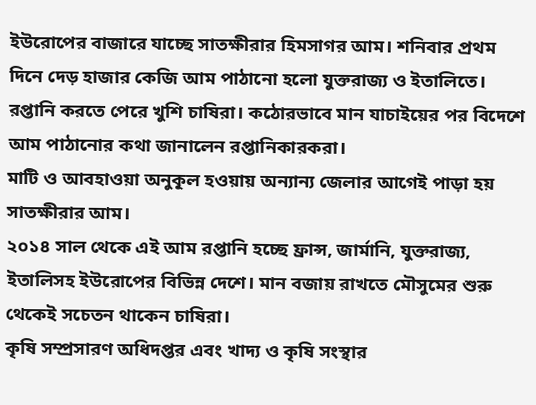ইউরোপের বাজারে যাচ্ছে সাতক্ষীরার হিমসাগর আম। শনিবার প্রথম দিনে দেড় হাজার কেজি আম পাঠানো হলো যুক্তরাজ্য ও ইতালিতে। রপ্তানি করতে পেরে খুশি চাষিরা। কঠোরভাবে মান যাচাইয়ের পর বিদেশে আম পাঠানোর কথা জানালেন রপ্তানিকারকরা।
মাটি ও আবহাওয়া অনুকূল হওয়ায় অন্যান্য জেলার আগেই পাড়া হয় সাতক্ষীরার আম।
২০১৪ সাল থেকে এই আম রপ্তানি হচ্ছে ফ্রান্স, জার্মানি, যুক্তরাজ্য, ইতালিসহ ইউরোপের বিভিন্ন দেশে। মান বজায় রাখতে মৌসুমের শুরু থেকেই সচেতন থাকেন চাষিরা।
কৃষি সম্প্রসারণ অধিদপ্তর এবং খাদ্য ও কৃষি সংস্থার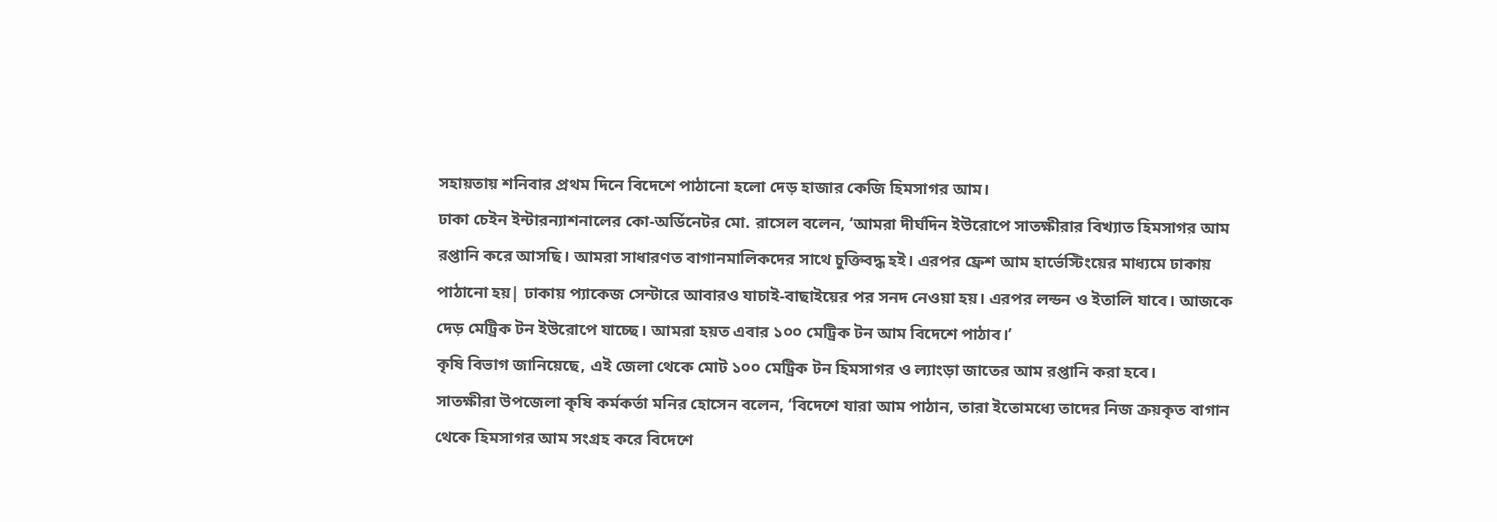সহায়তায় শনিবার প্রথম দিনে বিদেশে পাঠানো হলো দেড় হাজার কেজি হিমসাগর আম।
ঢাকা চেইন ইন্টারন্যাশনালের কো-অর্ডিনেটর মো. রাসেল বলেন, ‘আমরা দীর্ঘদিন ইউরোপে সাতক্ষীরার বিখ্যাত হিমসাগর আম রপ্তানি করে আসছি। আমরা সাধারণত বাগানমালিকদের সাথে চুক্তিবদ্ধ হই। এরপর ফ্রেশ আম হার্ভেস্টিংয়ের মাধ্যমে ঢাকায় পাঠানো হয়| ঢাকায় প্যাকেজ সেন্টারে আবারও যাচাই-বাছাইয়ের পর সনদ নেওয়া হয়। এরপর লন্ডন ও ইতালি যাবে। আজকে দেড় মেট্রিক টন ইউরোপে যাচ্ছে। আমরা হয়ত এবার ১০০ মেট্রিক টন আম বিদেশে পাঠাব।’
কৃষি বিভাগ জানিয়েছে, এই জেলা থেকে মোট ১০০ মেট্রিক টন হিমসাগর ও ল্যাংড়া জাতের আম রপ্তানি করা হবে।
সাতক্ষীরা উপজেলা কৃষি কর্মকর্তা মনির হোসেন বলেন, ‘বিদেশে যারা আম পাঠান, তারা ইতোমধ্যে তাদের নিজ ক্রয়কৃত বাগান থেকে হিমসাগর আম সংগ্রহ করে বিদেশে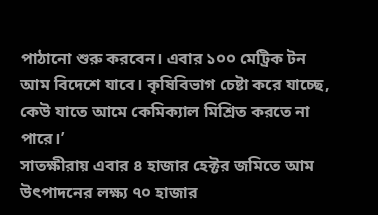পাঠানো শুরু করবেন। এবার ১০০ মেট্রিক টন আম বিদেশে যাবে। কৃষিবিভাগ চেষ্টা করে যাচ্ছে, কেউ যাতে আমে কেমিক্যাল মিশ্রিত করতে না পারে।’
সাতক্ষীরায় এবার ৪ হাজার হেক্টর জমিতে আম উৎপাদনের লক্ষ্য ৭০ হাজার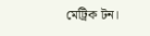মেট্রিক টন।